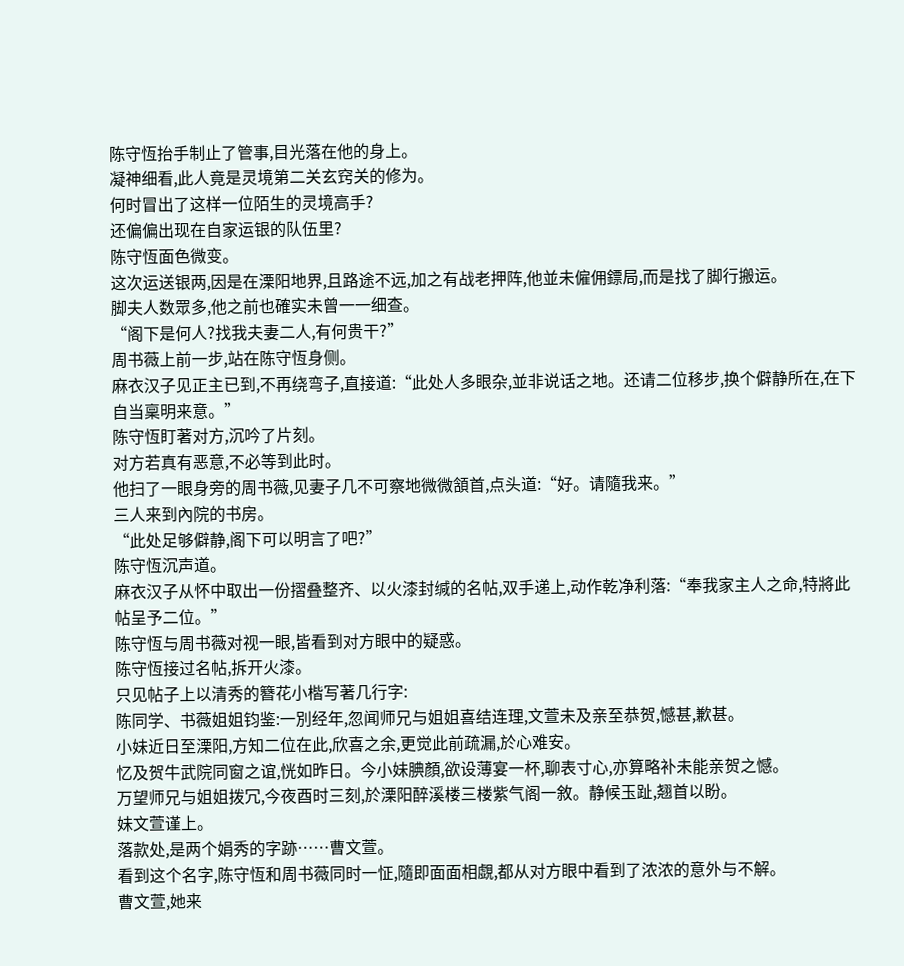陈守恆抬手制止了管事,目光落在他的身上。
凝神细看,此人竟是灵境第二关玄窍关的修为。
何时冒出了这样一位陌生的灵境高手?
还偏偏出现在自家运银的队伍里?
陈守恆面色微变。
这次运送银两,因是在溧阳地界,且路途不远,加之有战老押阵,他並未僱佣鏢局,而是找了脚行搬运。
脚夫人数眾多,他之前也確实未曾一一细查。
“阁下是何人?找我夫妻二人,有何贵干?”
周书薇上前一步,站在陈守恆身侧。
麻衣汉子见正主已到,不再绕弯子,直接道:“此处人多眼杂,並非说话之地。还请二位移步,换个僻静所在,在下自当稟明来意。”
陈守恆盯著对方,沉吟了片刻。
对方若真有恶意,不必等到此时。
他扫了一眼身旁的周书薇,见妻子几不可察地微微頷首,点头道:“好。请隨我来。”
三人来到內院的书房。
“此处足够僻静,阁下可以明言了吧?”
陈守恆沉声道。
麻衣汉子从怀中取出一份摺叠整齐、以火漆封缄的名帖,双手递上,动作乾净利落:“奉我家主人之命,特將此帖呈予二位。”
陈守恆与周书薇对视一眼,皆看到对方眼中的疑惑。
陈守恆接过名帖,拆开火漆。
只见帖子上以清秀的簪花小楷写著几行字:
陈同学、书薇姐姐钧鉴:一別经年,忽闻师兄与姐姐喜结连理,文萱未及亲至恭贺,憾甚,歉甚。
小妹近日至溧阳,方知二位在此,欣喜之余,更觉此前疏漏,於心难安。
忆及贺牛武院同窗之谊,恍如昨日。今小妹腆顏,欲设薄宴一杯,聊表寸心,亦算略补未能亲贺之憾。
万望师兄与姐姐拨冗,今夜酉时三刻,於溧阳醉溪楼三楼紫气阁一敘。静候玉趾,翘首以盼。
妹文萱谨上。
落款处,是两个娟秀的字跡……曹文萱。
看到这个名字,陈守恆和周书薇同时一怔,隨即面面相覷,都从对方眼中看到了浓浓的意外与不解。
曹文萱,她来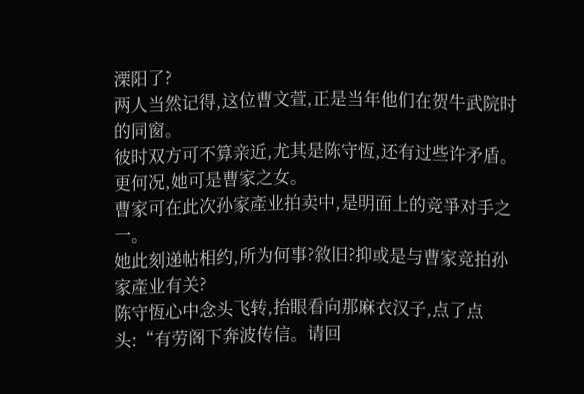溧阳了?
两人当然记得,这位曹文萱,正是当年他们在贺牛武院时的同窗。
彼时双方可不算亲近,尤其是陈守恆,还有过些许矛盾。
更何况,她可是曹家之女。
曹家可在此次孙家產业拍卖中,是明面上的竞爭对手之一。
她此刻递帖相约,所为何事?敘旧?抑或是与曹家竞拍孙家產业有关?
陈守恆心中念头飞转,抬眼看向那麻衣汉子,点了点头:“有劳阁下奔波传信。请回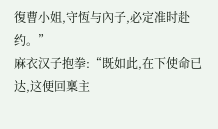復曹小姐,守恆与內子,必定准时赴约。”
麻衣汉子抱拳:“既如此,在下使命已达,这便回稟主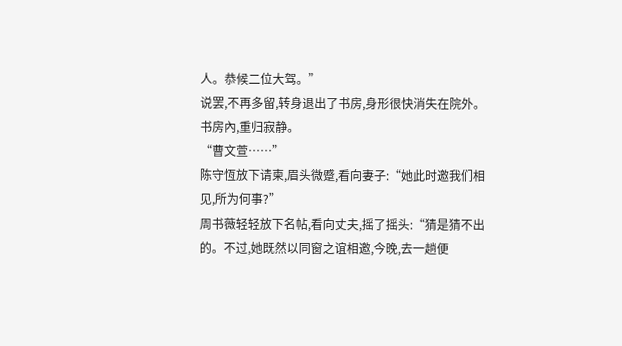人。恭候二位大驾。”
说罢,不再多留,转身退出了书房,身形很快消失在院外。
书房內,重归寂静。
“曹文萱……”
陈守恆放下请柬,眉头微蹙,看向妻子:“她此时邀我们相见,所为何事?”
周书薇轻轻放下名帖,看向丈夫,摇了摇头:“猜是猜不出的。不过,她既然以同窗之谊相邀,今晚,去一趟便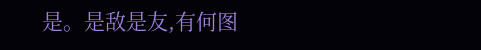是。是敌是友,有何图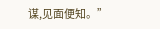谋,见面便知。”